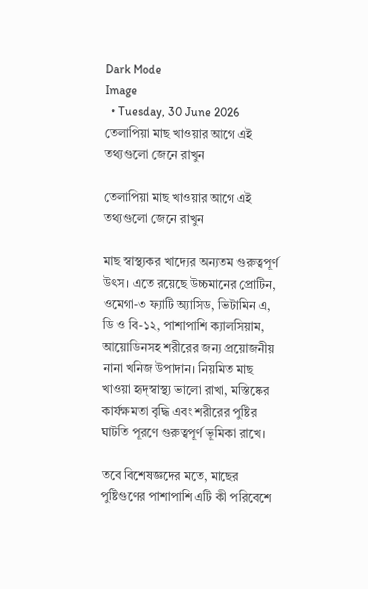Dark Mode
Image
  • Tuesday, 30 June 2026
তেলাপিয়া মাছ খাওয়ার আগে এই তথ্যগুলো জেনে রাখুন

তেলাপিয়া মাছ খাওয়ার আগে এই তথ্যগুলো জেনে রাখুন

মাছ স্বাস্থ্যকর খাদ্যের অন্যতম গুরুত্বপূর্ণ উৎস। এতে রয়েছে উচ্চমানের প্রোটিন, ওমেগা-৩ ফ্যাটি অ্যাসিড, ভিটামিন এ, ডি ও বি-১২, পাশাপাশি ক্যালসিয়াম, আয়োডিনসহ শরীরের জন্য প্রয়োজনীয় নানা খনিজ উপাদান। নিয়মিত মাছ খাওয়া হৃদ্‌স্বাস্থ্য ভালো রাখা, মস্তিষ্কের কার্যক্ষমতা বৃদ্ধি এবং শরীরের পুষ্টির ঘাটতি পূরণে গুরুত্বপূর্ণ ভূমিকা রাখে।

তবে বিশেষজ্ঞদের মতে, মাছের পুষ্টিগুণের পাশাপাশি এটি কী পরিবেশে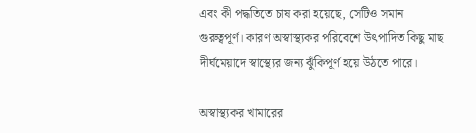এবং কী পদ্ধতিতে চাষ করা হয়েছে, সেটিও সমান গুরুত্বপূর্ণ। কারণ অস্বাস্থ্যকর পরিবেশে উৎপাদিত কিছু মাছ দীর্ঘমেয়াদে স্বাস্থ্যের জন্য ঝুঁকিপূর্ণ হয়ে উঠতে পারে।

অস্বাস্থ্যকর খামারের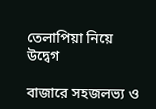তেলাপিয়া নিয়ে উদ্বেগ

বাজারে সহজলভ্য ও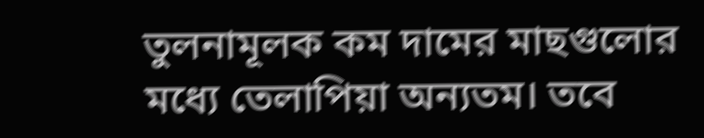তুলনামূলক কম দামের মাছগুলোর মধ্যে তেলাপিয়া অন্যতম। তবে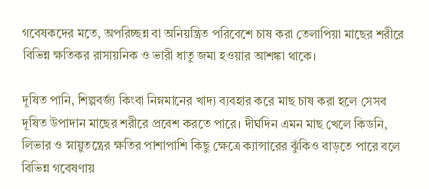গবেষকদের মতে, অপরিচ্ছন্ন বা অনিয়ন্ত্রিত পরিবেশে চাষ করা তেলাপিয়া মাছের শরীরে বিভিন্ন ক্ষতিকর রাসায়নিক ও ভারী ধাতু জমা হওয়ার আশঙ্কা থাকে।

দূষিত পানি, শিল্পবর্জ্য কিংবা নিম্নমানের খাদ্য ব্যবহার করে মাছ চাষ করা হলে সেসব দূষিত উপাদান মাছের শরীরে প্রবেশ করতে পারে। দীর্ঘদিন এমন মাছ খেলে কিডনি, লিভার ও স্নায়ুতন্ত্রের ক্ষতির পাশাপাশি কিছু ক্ষেত্রে ক্যান্সারের ঝুঁকিও বাড়তে পারে বলে বিভিন্ন গবেষণায়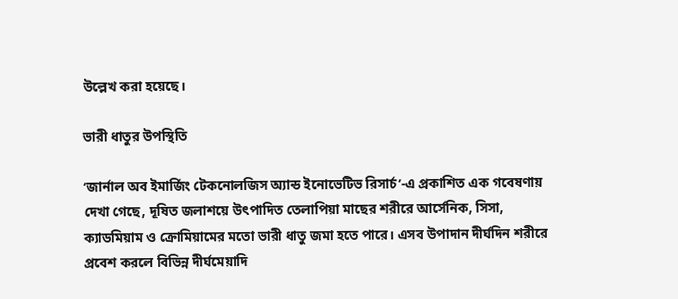উল্লেখ করা হয়েছে।

ভারী ধাতুর উপস্থিতি

‘জার্নাল অব ইমার্জিং টেকনোলজিস অ্যান্ড ইনোভেটিভ রিসার্চ’-এ প্রকাশিত এক গবেষণায় দেখা গেছে, দূষিত জলাশয়ে উৎপাদিত তেলাপিয়া মাছের শরীরে আর্সেনিক, সিসা, ক্যাডমিয়াম ও ক্রোমিয়ামের মতো ভারী ধাতু জমা হতে পারে। এসব উপাদান দীর্ঘদিন শরীরে প্রবেশ করলে বিভিন্ন দীর্ঘমেয়াদি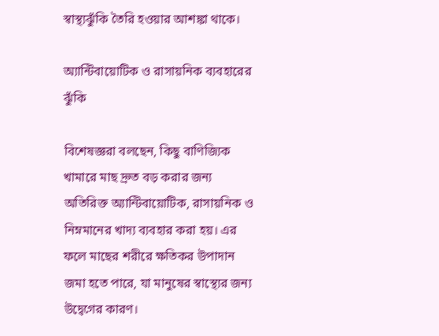স্বাস্থ্যঝুঁকি তৈরি হওয়ার আশঙ্কা থাকে।

অ্যান্টিবায়োটিক ও রাসায়নিক ব্যবহারের ঝুঁকি

বিশেষজ্ঞরা বলছেন, কিছু বাণিজ্যিক খামারে মাছ দ্রুত বড় করার জন্য অতিরিক্ত অ্যান্টিবায়োটিক, রাসায়নিক ও নিম্নমানের খাদ্য ব্যবহার করা হয়। এর ফলে মাছের শরীরে ক্ষতিকর উপাদান জমা হতে পারে, যা মানুষের স্বাস্থ্যের জন্য উদ্বেগের কারণ।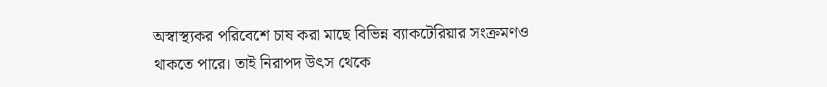অস্বাস্থ্যকর পরিবেশে চাষ করা মাছে বিভিন্ন ব্যাকটেরিয়ার সংক্রমণও থাকতে পারে। তাই নিরাপদ উৎস থেকে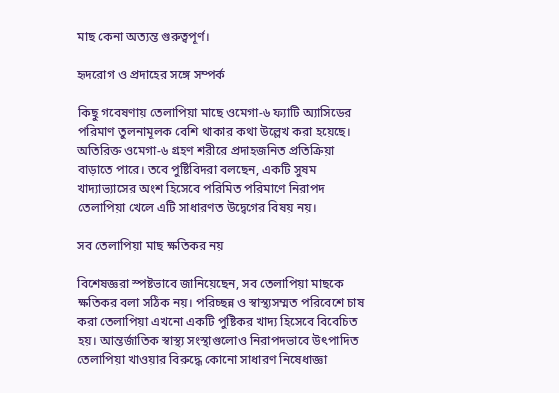মাছ কেনা অত্যন্ত গুরুত্বপূর্ণ।

হৃদরোগ ও প্রদাহের সঙ্গে সম্পর্ক

কিছু গবেষণায় তেলাপিয়া মাছে ওমেগা-৬ ফ্যাটি অ্যাসিডের পরিমাণ তুলনামূলক বেশি থাকার কথা উল্লেখ করা হয়েছে। অতিরিক্ত ওমেগা-৬ গ্রহণ শরীরে প্রদাহজনিত প্রতিক্রিয়া বাড়াতে পারে। তবে পুষ্টিবিদরা বলছেন, একটি সুষম খাদ্যাভ্যাসের অংশ হিসেবে পরিমিত পরিমাণে নিরাপদ তেলাপিয়া খেলে এটি সাধারণত উদ্বেগের বিষয় নয়।

সব তেলাপিয়া মাছ ক্ষতিকর নয়

বিশেষজ্ঞরা স্পষ্টভাবে জানিয়েছেন, সব তেলাপিয়া মাছকে ক্ষতিকর বলা সঠিক নয়। পরিচ্ছন্ন ও স্বাস্থ্যসম্মত পরিবেশে চাষ করা তেলাপিয়া এখনো একটি পুষ্টিকর খাদ্য হিসেবে বিবেচিত হয়। আন্তর্জাতিক স্বাস্থ্য সংস্থাগুলোও নিরাপদভাবে উৎপাদিত তেলাপিয়া খাওয়ার বিরুদ্ধে কোনো সাধারণ নিষেধাজ্ঞা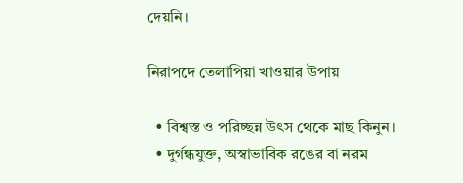দেয়নি।

নিরাপদে তেলাপিয়া খাওয়ার উপায়

  • বিশ্বস্ত ও পরিচ্ছন্ন উৎস থেকে মাছ কিনুন।
  • দুর্গন্ধযুক্ত, অস্বাভাবিক রঙের বা নরম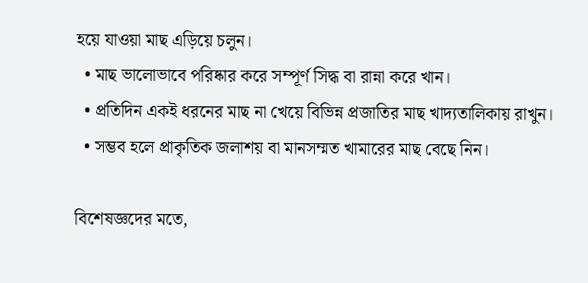হয়ে যাওয়া মাছ এড়িয়ে চলুন।
  • মাছ ভালোভাবে পরিষ্কার করে সম্পূর্ণ সিদ্ধ বা রান্না করে খান।
  • প্রতিদিন একই ধরনের মাছ না খেয়ে বিভিন্ন প্রজাতির মাছ খাদ্যতালিকায় রাখুন।
  • সম্ভব হলে প্রাকৃতিক জলাশয় বা মানসম্মত খামারের মাছ বেছে নিন।

বিশেষজ্ঞদের মতে,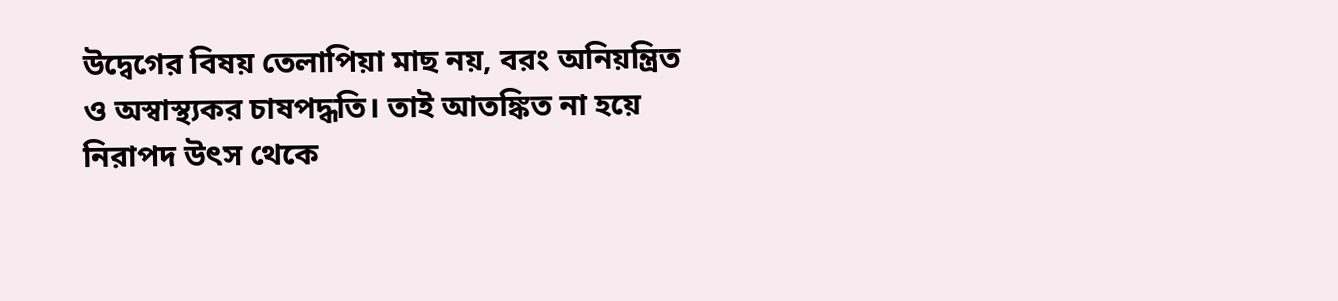উদ্বেগের বিষয় তেলাপিয়া মাছ নয়, বরং অনিয়ন্ত্রিত ও অস্বাস্থ্যকর চাষপদ্ধতি। তাই আতঙ্কিত না হয়ে নিরাপদ উৎস থেকে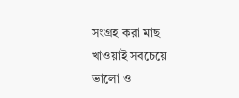সংগ্রহ করা মাছ খাওয়াই সবচেয়ে ভালো ও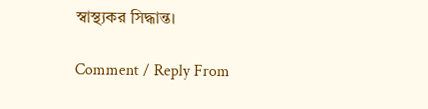স্বাস্থ্যকর সিদ্ধান্ত।

Comment / Reply From